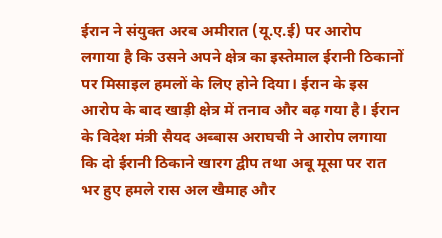ईरान ने संयुक्त अरब अमीरात (यू.ए.ई) पर आरोप लगाया है कि उसने अपने क्षेत्र का इस्तेमाल ईरानी ठिकानों पर मिसाइल हमलों के लिए होने दिया। ईरान के इस आरोप के बाद खाड़ी क्षेत्र में तनाव और बढ़ गया है। ईरान के विदेश मंत्री सैयद अब्बास अराघची ने आरोप लगाया कि दो ईरानी ठिकाने खारग द्वीप तथा अबू मूसा पर रात भर हुए हमले रास अल खैमाह और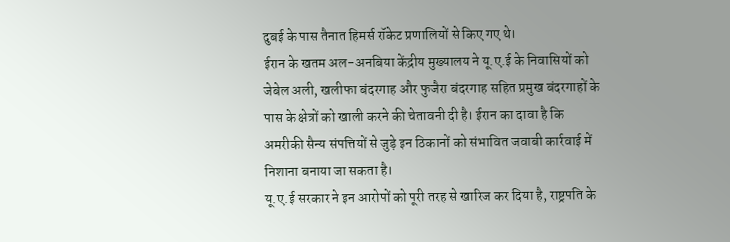दुबई के पास तैनात हिमर्स रॉकेट प्रणालियों से किए गए थे।
ईरान के खतम अल-अनबिया केंद्रीय मुख्यालय ने यू.ए.ई के निवासियों को जेबेल अली, खलीफा बंदरगाह और फुजैरा बंदरगाह सहित प्रमुख बंदरगाहों के पास के क्षेत्रों को खाली करने की चेतावनी दी है। ईरान का दावा है कि अमरीकी सैन्य संपत्तियों से जुड़े इन ठिकानों को संभावित जवाबी कार्रवाई में निशाना बनाया जा सकता है।
यू.ए.ई सरकार ने इन आरोपों को पूरी तरह से खारिज कर दिया है, राष्ट्रपति के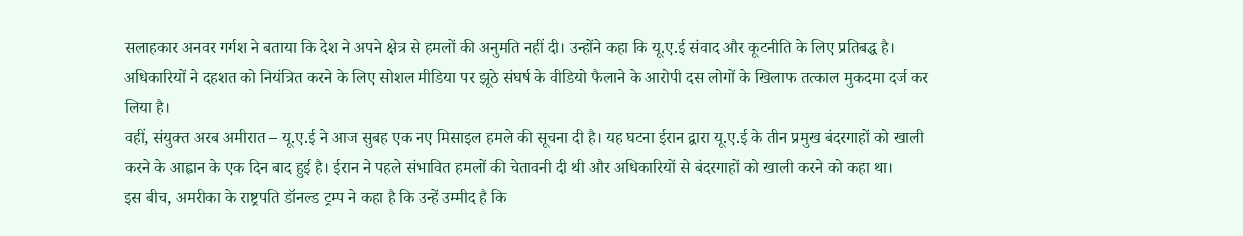सलाहकार अनवर गर्गश ने बताया कि देश ने अपने क्षेत्र से हमलों की अनुमति नहीं दी। उन्होंने कहा कि यू.ए.ई संवाद और कूटनीति के लिए प्रतिबद्ध है। अधिकारियों ने दहशत को नियंत्रित करने के लिए सोशल मीडिया पर झूठे संघर्ष के वीडियो फैलाने के आरोपी दस लोगों के खिलाफ तत्काल मुकदमा दर्ज कर लिया है।
वहीं, संयुक्त अरब अमीरात – यू.ए.ई ने आज सुबह एक नए मिसाइल हमले की सूचना दी है। यह घटना ईरान द्वारा यू.ए.ई के तीन प्रमुख बंदरगाहों को खाली करने के आह्वान के एक दिन बाद हुई है। ईरान ने पहले संभावित हमलों की चेतावनी दी थी और अधिकारियों से बंदरगाहों को खाली करने को कहा था।
इस बीच, अमरीका के राष्ट्रपति डॉनल्ड ट्रम्प ने कहा है कि उन्हें उम्मीद है कि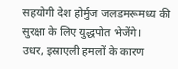सहयोगी देश होर्मुज जलडमरूमध्य की सुरक्षा के लिए युद्धपोत भेजेंगे।
उधर, इस्राएली हमलों के कारण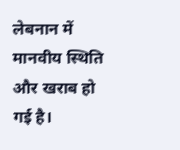लेबनान में मानवीय स्थिति और खराब हो गई है।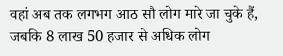वहां अब तक लगभग आठ सौ लोग मारे जा चुके हैं, जबकि 8 लाख 50 हजार से अधिक लोग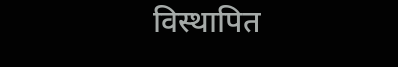विस्थापित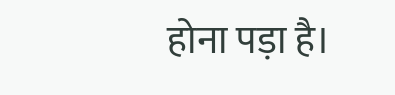होना पड़ा है।